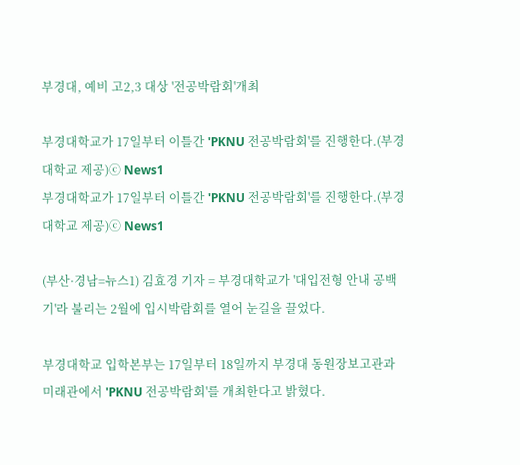부경대, 예비 고2,3 대상 '전공박람회'개최

부경대학교가 17일부터 이틀간 'PKNU 전공박람회'를 진행한다.(부경대학교 제공)ⓒ News1
부경대학교가 17일부터 이틀간 'PKNU 전공박람회'를 진행한다.(부경대학교 제공)ⓒ News1

(부산·경남=뉴스1) 김효경 기자 = 부경대학교가 '대입전형 안내 공백기'라 불리는 2월에 입시박람회를 열어 눈길을 끌었다.

부경대학교 입학본부는 17일부터 18일까지 부경대 동원장보고관과 미래관에서 'PKNU 전공박람회'를 개최한다고 밝혔다.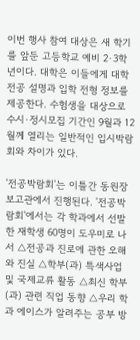이번 행사 참여 대상은 새 학기를 앞둔 고등학교 예비 2·3학년이다. 대학은 이들에게 대학 전공 설명과 입학 전형 정보를 제공한다. 수험생을 대상으로 수시·정시모집 기간인 9월과 12월께 열리는 일반적인 입시박람회와 차이가 있다.

'전공박람회'는 이틀간 동원장보고관에서 진행된다. '전공박람회'에서는 각 학과에서 선발한 재학생 60명이 도우미로 나서 △전공과 진로에 관한 오해와 진실 △학부(과) 특색사업 및 국제교류 활동 △최신 학부(과) 관련 직업 동향 △우리 학과 에이스가 알려주는 공부 방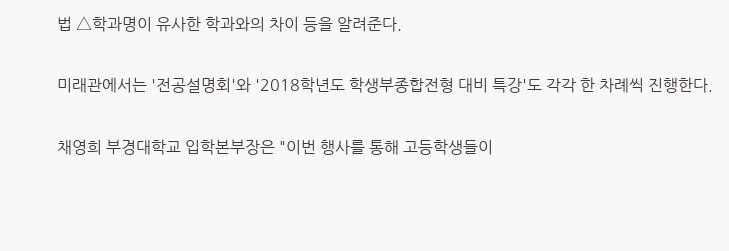법 △학과명이 유사한 학과와의 차이 등을 알려준다.

미래관에서는 '전공설명회'와 '2018학년도 학생부종합전형 대비 특강'도 각각 한 차례씩 진행한다.

채영희 부경대학교 입학본부장은 "이번 행사를 통해 고등학생들이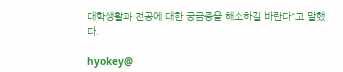대학생활과 전공에 대한 궁금증을 해소하길 바란다"고 말했다.

hyokey@